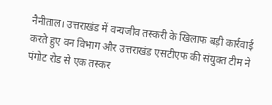नैनीताल। उत्तराखंड में वन्यजीव तस्करी के खिलाफ बड़ी कार्रवाई करते हुए वन विभाग और उत्तराखंड एसटीएफ की संयुक्त टीम ने पंगोट रोड से एक तस्कर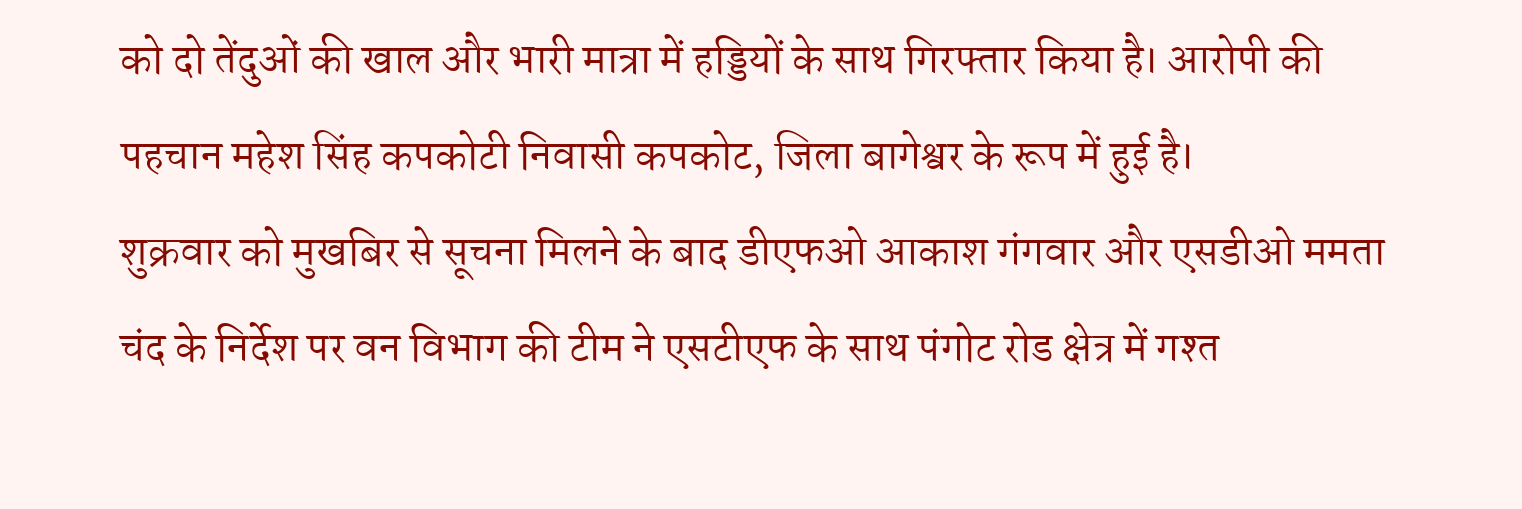को दो तेंदुओं की खाल और भारी मात्रा में हड्डियों के साथ गिरफ्तार किया है। आरोपी की पहचान महेश सिंह कपकोटी निवासी कपकोट, जिला बागेश्वर के रूप में हुई है।
शुक्रवार को मुखबिर से सूचना मिलने के बाद डीएफओ आकाश गंगवार और एसडीओ ममता चंद के निर्देश पर वन विभाग की टीम ने एसटीएफ के साथ पंगोट रोड क्षेत्र में गश्त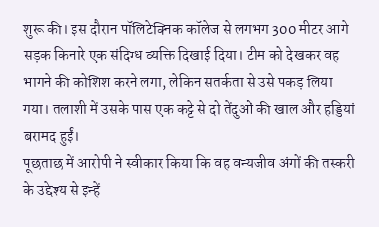शुरू की। इस दौरान पॉलिटेक्निक कॉलेज से लगभग 300 मीटर आगे सड़क किनारे एक संदिग्ध व्यक्ति दिखाई दिया। टीम को देखकर वह भागने की कोशिश करने लगा, लेकिन सतर्कता से उसे पकड़ लिया गया। तलाशी में उसके पास एक कट्टे से दो तेंदुओं की खाल और हड्डियां बरामद हुईं।
पूछताछ में आरोपी ने स्वीकार किया कि वह वन्यजीव अंगों की तस्करी के उद्देश्य से इन्हें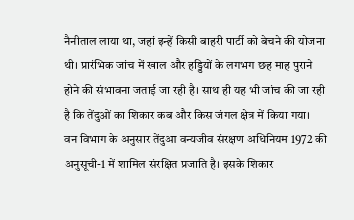नैनीताल लाया था, जहां इन्हें किसी बाहरी पार्टी को बेचने की योजना थी। प्रारंभिक जांच में खाल और हड्डियों के लगभग छह माह पुराने होने की संभावना जताई जा रही है। साथ ही यह भी जांच की जा रही है कि तेंदुओं का शिकार कब और किस जंगल क्षेत्र में किया गया।
वन विभाग के अनुसार तेंदुआ वन्यजीव संरक्षण अधिनियम 1972 की अनुसूची-1 में शामिल संरक्षित प्रजाति है। इसके शिकार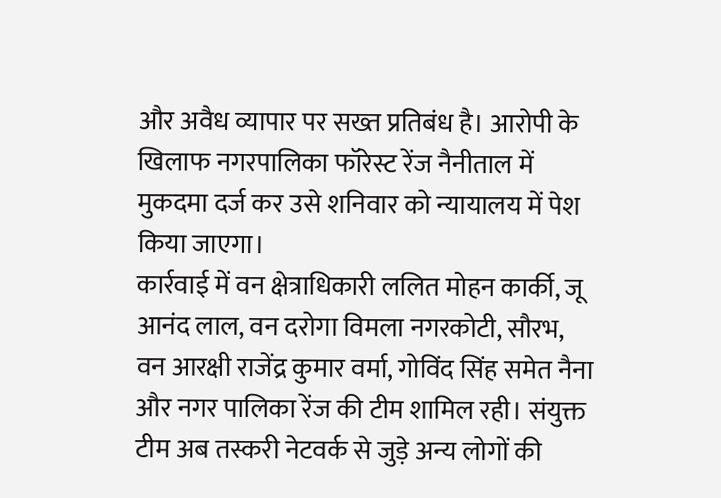और अवैध व्यापार पर सख्त प्रतिबंध है। आरोपी के खिलाफ नगरपालिका फॉरेस्ट रेंज नैनीताल में मुकदमा दर्ज कर उसे शनिवार को न्यायालय में पेश किया जाएगा।
कार्रवाई में वन क्षेत्राधिकारी ललित मोहन कार्की, जू आनंद लाल, वन दरोगा विमला नगरकोटी, सौरभ, वन आरक्षी राजेंद्र कुमार वर्मा, गोविंद सिंह समेत नैना और नगर पालिका रेंज की टीम शामिल रही। संयुक्त टीम अब तस्करी नेटवर्क से जुड़े अन्य लोगों की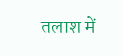तलाश में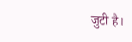जुटी है।